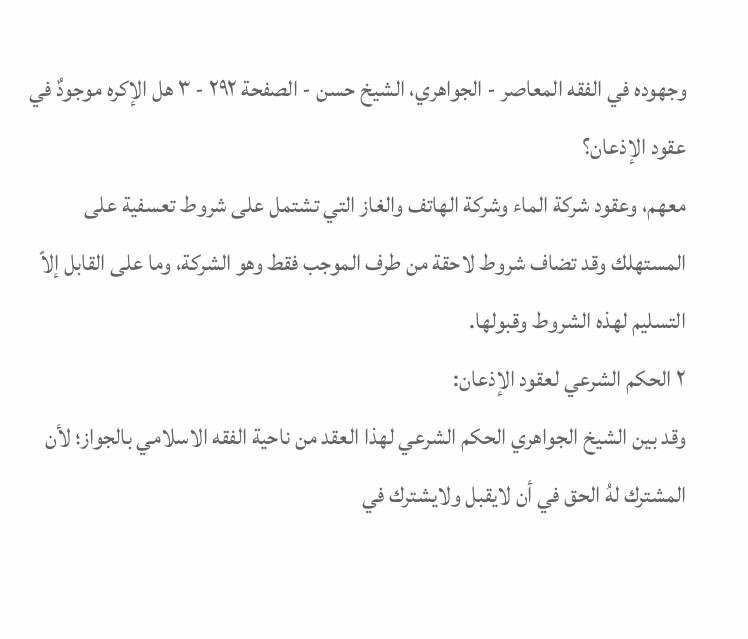وجهوده في الفقه المعاصر - الجواهري، الشيخ حسن - الصفحة ٢٩٢ - ٣ هل الإكره موجودٌ في عقود الإذعان؟
معهم، وعقود شركة الماء وشركة الهاتف والغاز التي تشتمل على شروط تعسفية على المستهلك وقد تضاف شروط لاحقة من طرف الموجب فقط وهو الشركة، وما على القابل إلاّ التسليم لهذه الشروط وقبولها.
٢ الحكم الشرعي لعقود الإذعان:
وقد بين الشيخ الجواهري الحكم الشرعي لهذا العقد من ناحية الفقه الاسلامي بالجواز؛ لأن المشترك لهُ الحق في أن لايقبل ولايشترك في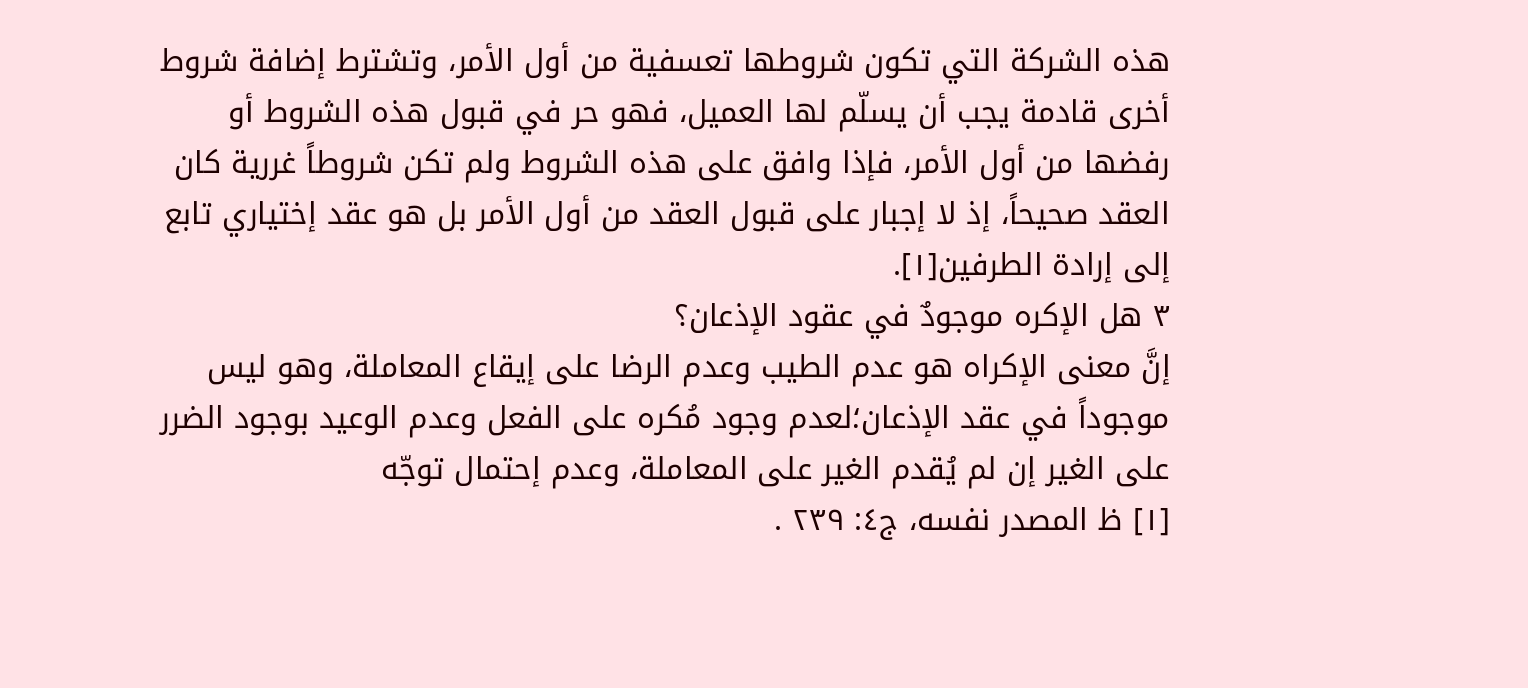هذه الشركة التي تكون شروطها تعسفية من أول الأمر، وتشترط إضافة شروط أخرى قادمة يجب أن يسلّم لها العميل، فهو حر في قبول هذه الشروط أو رفضها من أول الأمر، فإذا وافق على هذه الشروط ولم تكن شروطاً غررية كان العقد صحيحاً، إذ لا إجبار على قبول العقد من أول الأمر بل هو عقد إختياري تابع إلى إرادة الطرفين[١].
٣ هل الإكره موجودٌ في عقود الإذعان؟
إنَّ معنى الإكراه هو عدم الطيب وعدم الرضا على إيقاع المعاملة، وهو ليس موجوداً في عقد الإذعان؛لعدم وجود مُكره على الفعل وعدم الوعيد بوجود الضرر على الغير إن لم يُقدم الغير على المعاملة، وعدم إحتمال توجّه
[١] ظ المصدر نفسه، ج٤: ٢٣٩ .